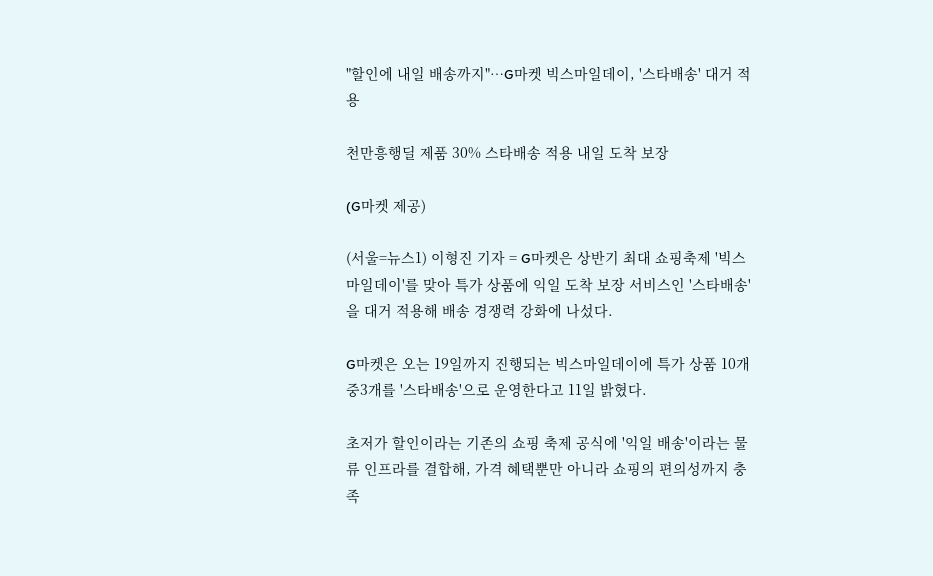"할인에 내일 배송까지"…G마켓 빅스마일데이, '스타배송' 대거 적용

천만흥행딜 제품 30% 스타배송 적용 내일 도착 보장

(G마켓 제공)

(서울=뉴스1) 이형진 기자 = G마켓은 상반기 최대 쇼핑축제 '빅스마일데이'를 맞아 특가 상품에 익일 도착 보장 서비스인 '스타배송'을 대거 적용해 배송 경쟁력 강화에 나섰다.

G마켓은 오는 19일까지 진행되는 빅스마일데이에 특가 상품 10개 중3개를 '스타배송'으로 운영한다고 11일 밝혔다.

초저가 할인이라는 기존의 쇼핑 축제 공식에 '익일 배송'이라는 물류 인프라를 결합해, 가격 혜택뿐만 아니라 쇼핑의 편의성까지 충족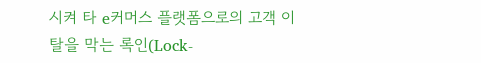시켜 타 e커머스 플랫폼으로의 고객 이탈을 막는 록인(Lock-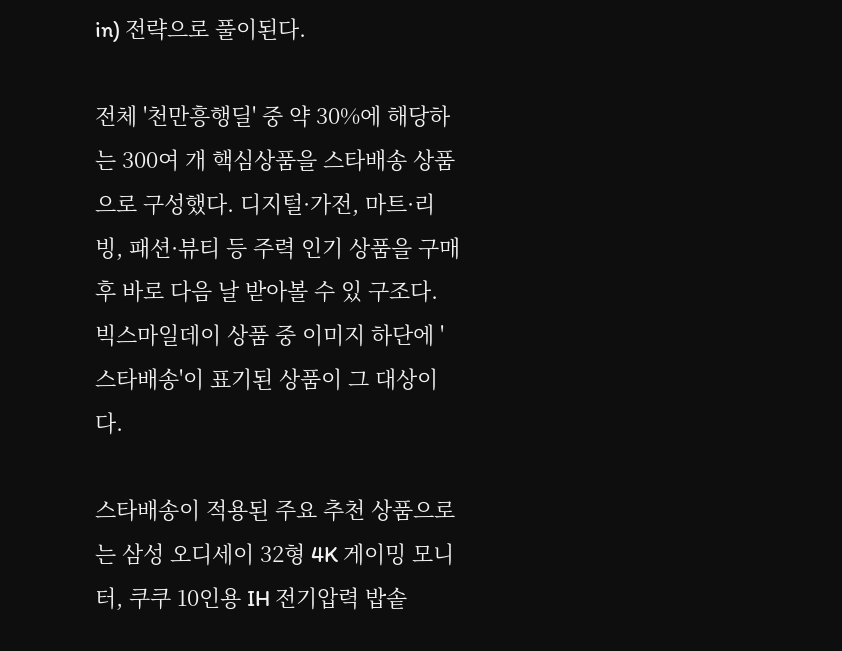in) 전략으로 풀이된다.

전체 '천만흥행딜' 중 약 30%에 해당하는 300여 개 핵심상품을 스타배송 상품으로 구성했다. 디지털·가전, 마트·리빙, 패션·뷰티 등 주력 인기 상품을 구매 후 바로 다음 날 받아볼 수 있 구조다. 빅스마일데이 상품 중 이미지 하단에 '스타배송'이 표기된 상품이 그 대상이다.

스타배송이 적용된 주요 추천 상품으로는 삼성 오디세이 32형 4K 게이밍 모니터, 쿠쿠 10인용 IH 전기압력 밥솥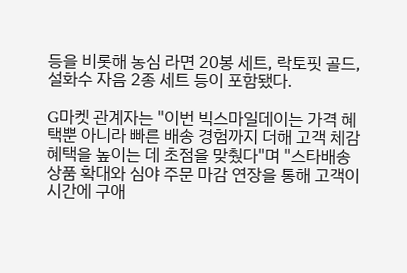등을 비롯해 농심 라면 20봉 세트, 락토핏 골드, 설화수 자음 2종 세트 등이 포함됐다.

G마켓 관계자는 "이번 빅스마일데이는 가격 혜택뿐 아니라 빠른 배송 경험까지 더해 고객 체감 혜택을 높이는 데 초점을 맞췄다"며 "스타배송 상품 확대와 심야 주문 마감 연장을 통해 고객이 시간에 구애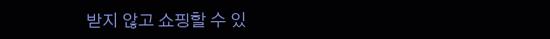받지 않고 쇼핑할 수 있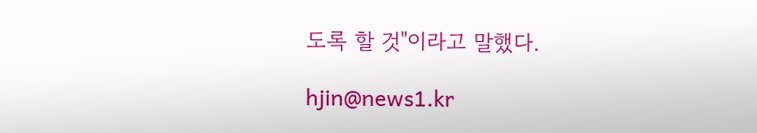도록 할 것"이라고 말했다.

hjin@news1.kr